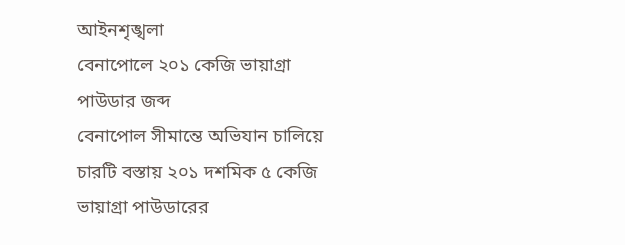আইনশৃঙ্খলা
বেনাপোলে ২০১ কেজি ভায়াগ্রা পাউডার জব্দ
বেনাপোল সীমান্তে অভিযান চালিয়ে চারটি বস্তায় ২০১ দশমিক ৫ কেজি ভায়াগ্রা পাউডারের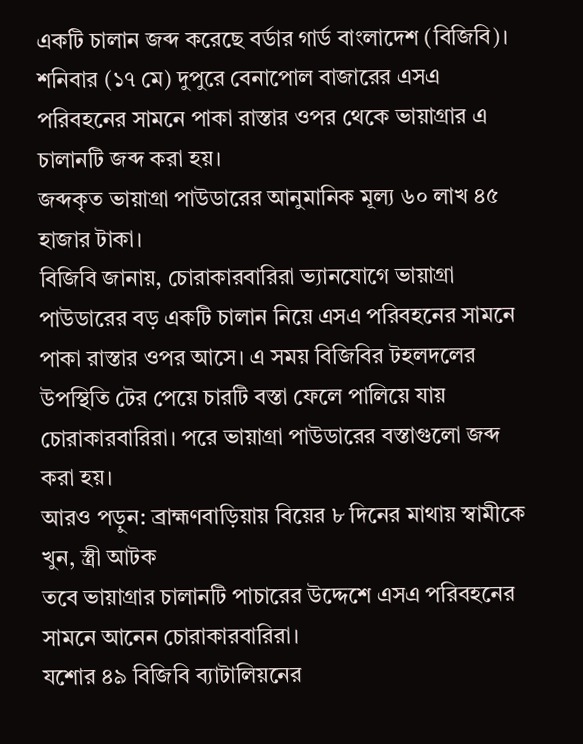একটি চালান জব্দ করেছে বর্ডার গার্ড বাংলাদেশ (বিজিবি)।
শনিবার (১৭ মে) দুপুরে বেনাপোল বাজারের এসএ পরিবহনের সামনে পাকা রাস্তার ওপর থেকে ভায়াগ্রার এ চালানটি জব্দ করা হয়।
জব্দকৃত ভায়াগ্রা পাউডারের আনুমানিক মূল্য ৬০ লাখ ৪৫ হাজার টাকা।
বিজিবি জানায়, চোরাকারবারিরা ভ্যানযোগে ভায়াগ্রা পাউডারের বড় একটি চালান নিয়ে এসএ পরিবহনের সামনে পাকা রাস্তার ওপর আসে। এ সময় বিজিবির টহলদলের উপস্থিতি টের পেয়ে চারটি বস্তা ফেলে পালিয়ে যায় চোরাকারবারিরা। পরে ভায়াগ্রা পাউডারের বস্তাগুলো জব্দ করা হয়।
আরও পড়ুন: ব্রাহ্মণবাড়িয়ায় বিয়ের ৮ দিনের মাথায় স্বামীকে খুন, স্ত্রী আটক
তবে ভায়াগ্রার চালানটি পাচারের উদ্দেশে এসএ পরিবহনের সামনে আনেন চোরাকারবারিরা।
যশোর ৪৯ বিজিবি ব্যাটালিয়নের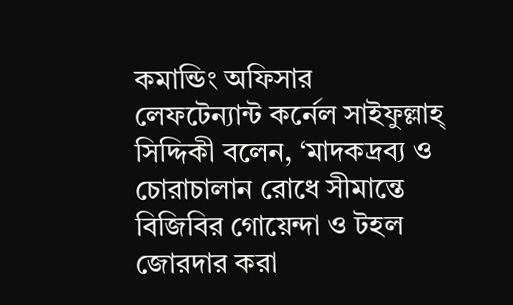কমান্ডিং অফিসার লেফটেন্যান্ট কর্নেল সাইফুল্লাহ্ সিদ্দিকী বলেন, ‘মাদকদ্রব্য ও চোরাচালান রোধে সীমান্তে বিজিবির গোয়েন্দা ও টহল জোরদার করা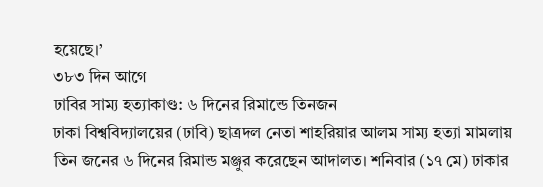হয়েছে।’
৩৮৩ দিন আগে
ঢাবির সাম্য হত্যাকাণ্ড: ৬ দিনের রিমান্ডে তিনজন
ঢাকা বিশ্ববিদ্যালয়ের (ঢাবি) ছাত্রদল নেতা শাহরিয়ার আলম সাম্য হত্যা মামলায় তিন জনের ৬ দিনের রিমান্ড মঞ্জুর করেছেন আদালত। শনিবার (১৭ মে) ঢাকার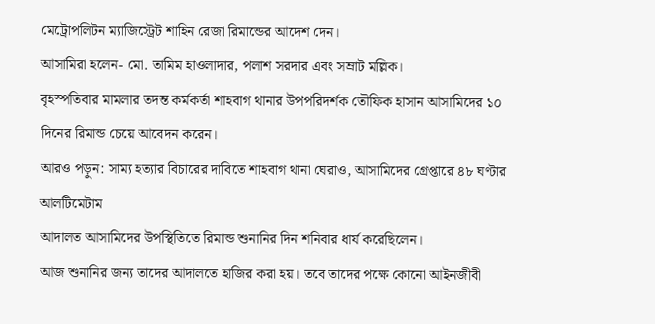মেট্রোপলিটন ম্যাজিস্ট্রেট শাহিন রেজা রিমান্ডের আদেশ দেন।
আসামিরা হলেন- মো. তামিম হাওলাদার, পলাশ সরদার এবং সম্রাট মল্লিক।
বৃহস্পতিবার মামলার তদন্ত কর্মকর্তা শাহবাগ থানার উপপরিদর্শক তৌফিক হাসান আসামিদের ১০ দিনের রিমান্ড চেয়ে আবেদন করেন।
আরও পড়ুন: সাম্য হত্যার বিচারের দাবিতে শাহবাগ থানা ঘেরাও, আসামিদের গ্রেপ্তারে ৪৮ ঘণ্টার আলটিমেটাম
আদালত আসামিদের উপস্থিতিতে রিমান্ড শুনানির দিন শনিবার ধার্য করেছিলেন।
আজ শুনানির জন্য তাদের আদালতে হাজির করা হয়। তবে তাদের পক্ষে কোনো আইনজীবী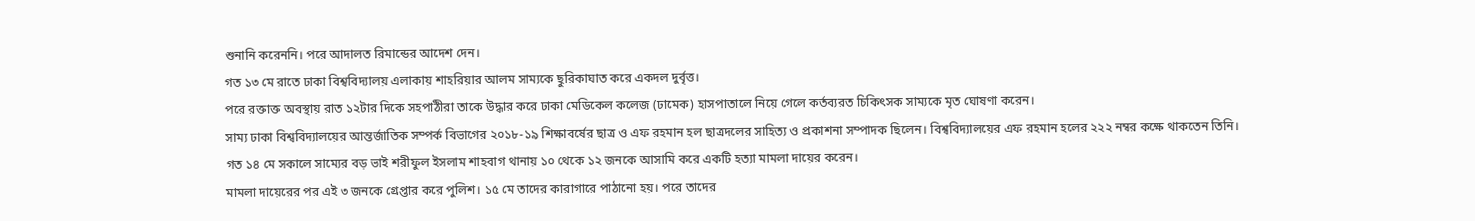শুনানি করেননি। পরে আদালত রিমান্ডের আদেশ দেন।
গত ১৩ মে রাতে ঢাকা বিশ্ববিদ্যালয় এলাকায় শাহরিয়ার আলম সাম্যকে ছুরিকাঘাত করে একদল দুর্বৃত্ত।
পরে রক্তাক্ত অবস্থায় রাত ১২টার দিকে সহপাঠীরা তাকে উদ্ধার করে ঢাকা মেডিকেল কলেজ (ঢামেক) হাসপাতালে নিয়ে গেলে কর্তব্যরত চিকিৎসক সাম্যকে মৃত ঘোষণা করেন।
সাম্য ঢাকা বিশ্ববিদ্যালয়ের আন্তর্জাতিক সম্পর্ক বিভাগের ২০১৮-১৯ শিক্ষাবর্ষের ছাত্র ও এফ রহমান হল ছাত্রদলের সাহিত্য ও প্রকাশনা সম্পাদক ছিলেন। বিশ্ববিদ্যালয়ের এফ রহমান হলের ২২২ নম্বর কক্ষে থাকতেন তিনি।
গত ১৪ মে সকালে সাম্যের বড় ভাই শরীফুল ইসলাম শাহবাগ থানায় ১০ থেকে ১২ জনকে আসামি করে একটি হত্যা মামলা দায়ের করেন।
মামলা দায়েরের পর এই ৩ জনকে গ্রেপ্তার করে পুলিশ। ১৫ মে তাদের কারাগারে পাঠানো হয়। পরে তাদের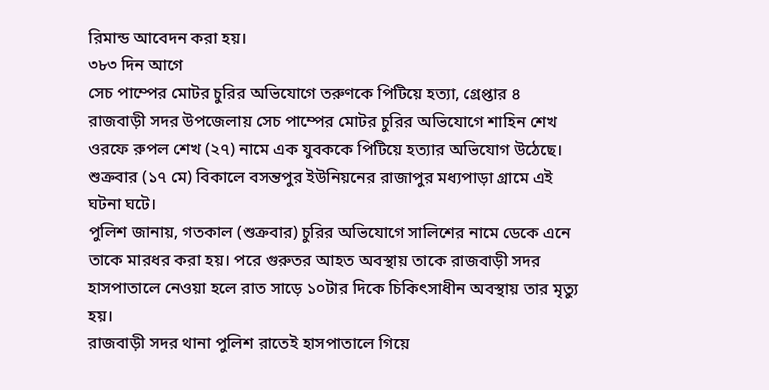রিমান্ড আবেদন করা হয়।
৩৮৩ দিন আগে
সেচ পাম্পের মোটর চুরির অভিযোগে তরুণকে পিটিয়ে হত্যা, গ্রেপ্তার ৪
রাজবাড়ী সদর উপজেলায় সেচ পাম্পের মোটর চুরির অভিযোগে শাহিন শেখ ওরফে রুপল শেখ (২৭) নামে এক যুবককে পিটিয়ে হত্যার অভিযোগ উঠেছে।
শুক্রবার (১৭ মে) বিকালে বসন্তপুর ইউনিয়নের রাজাপুর মধ্যপাড়া গ্রামে এই ঘটনা ঘটে।
পুলিশ জানায়, গতকাল (শুক্রবার) চুরির অভিযোগে সালিশের নামে ডেকে এনে তাকে মারধর করা হয়। পরে গুরুতর আহত অবস্থায় তাকে রাজবাড়ী সদর হাসপাতালে নেওয়া হলে রাত সাড়ে ১০টার দিকে চিকিৎসাধীন অবস্থায় তার মৃত্যু হয়।
রাজবাড়ী সদর থানা পুলিশ রাতেই হাসপাতালে গিয়ে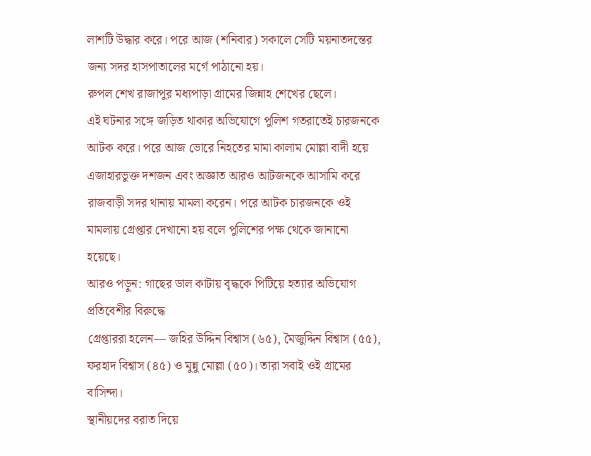লাশটি উদ্ধার করে। পরে আজ (শনিবার) সকালে সেটি ময়নাতদন্তের জন্য সদর হাসপাতালের মর্গে পাঠানো হয়।
রুপল শেখ রাজাপুর মধ্যপাড়া গ্রামের জিন্নাহ শেখের ছেলে।
এই ঘটনার সঙ্গে জড়িত থাকার অভিযোগে পুলিশ গতরাতেই চারজনকে আটক করে। পরে আজ ভোরে নিহতের মামা কালাম মোল্লা বাদী হয়ে এজাহারভুক্ত দশজন এবং অজ্ঞাত আরও আটজনকে আসামি করে রাজবাড়ী সদর থানায় মামলা করেন। পরে আটক চারজনকে ওই মামলায় গ্রেপ্তার দেখানো হয় বলে পুলিশের পক্ষ থেকে জানানো হয়েছে।
আরও পড়ুন: গাছের ডাল কাটায় বৃদ্ধকে পিটিয়ে হত্যার অভিযোগ প্রতিবেশীর বিরুদ্ধে
গ্রেপ্তাররা হলেন— জহির উদ্দিন বিশ্বাস (৬৫), মৈজুদ্দিন বিশ্বাস (৫৫), ফরহাদ বিশ্বাস (৪৫) ও মুন্নু মোল্লা (৫০)। তারা সবাই ওই গ্রামের বাসিন্দা।
স্থানীয়দের বরাত দিয়ে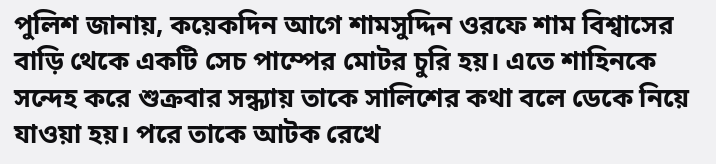পুলিশ জানায়, কয়েকদিন আগে শামসুদ্দিন ওরফে শাম বিশ্বাসের বাড়ি থেকে একটি সেচ পাম্পের মোটর চুরি হয়। এতে শাহিনকে সন্দেহ করে শুক্রবার সন্ধ্যায় তাকে সালিশের কথা বলে ডেকে নিয়ে যাওয়া হয়। পরে তাকে আটক রেখে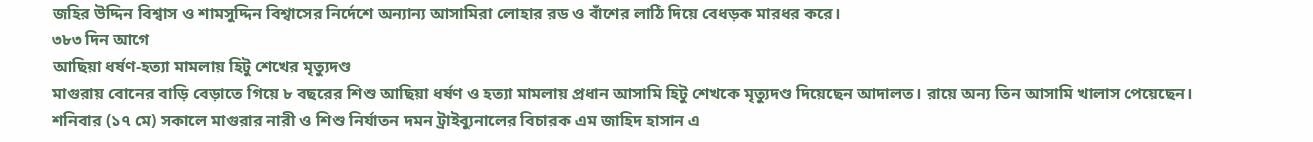জহির উদ্দিন বিশ্বাস ও শামসুদ্দিন বিশ্বাসের নির্দেশে অন্যান্য আসামিরা লোহার রড ও বাঁশের লাঠি দিয়ে বেধড়ক মারধর করে।
৩৮৩ দিন আগে
আছিয়া ধর্ষণ-হত্যা মামলায় হিটু শেখের মৃত্যুদণ্ড
মাগুরায় বোনের বাড়ি বেড়াতে গিয়ে ৮ বছরের শিশু আছিয়া ধর্ষণ ও হত্যা মামলায় প্রধান আসামি হিটু শেখকে মৃত্যুদণ্ড দিয়েছেন আদালত। রায়ে অন্য তিন আসামি খালাস পেয়েছেন।
শনিবার (১৭ মে) সকালে মাগুরার নারী ও শিশু নির্যাতন দমন ট্রাইব্যুনালের বিচারক এম জাহিদ হাসান এ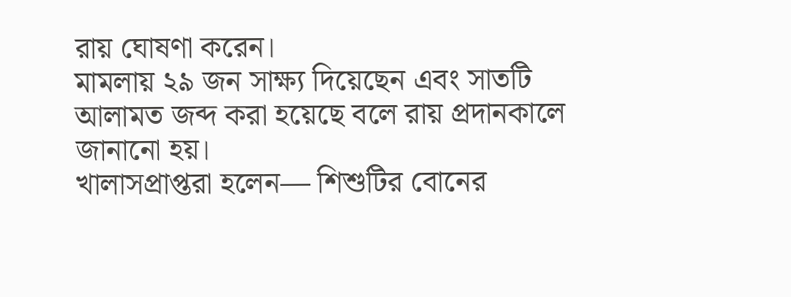রায় ঘোষণা করেন।
মামলায় ২৯ জন সাক্ষ্য দিয়েছেন এবং সাতটি আলামত জব্দ করা হয়েছে বলে রায় প্রদানকালে জানানো হয়।
খালাসপ্রাপ্তরা হলেন— শিশুটির বোনের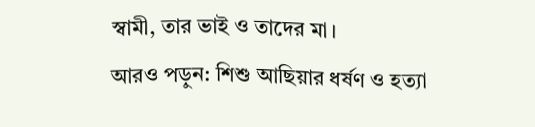স্বামী, তার ভাই ও তাদের মা।
আরও পড়ুন: শিশু আছিয়ার ধর্ষণ ও হত্যা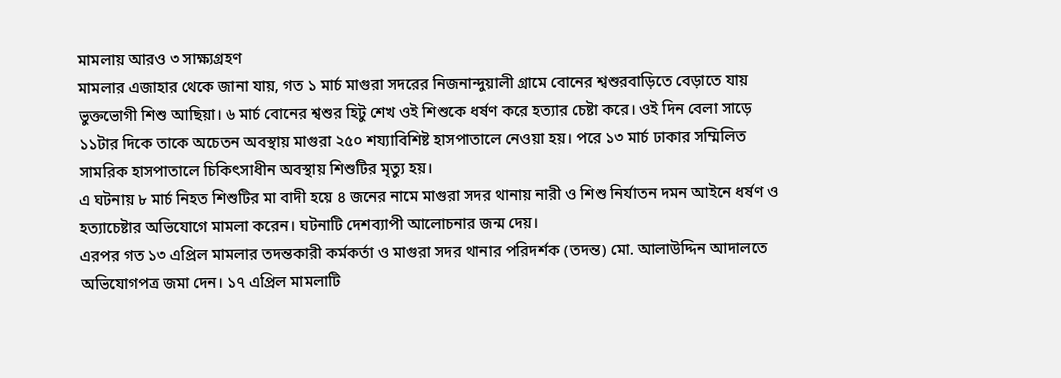মামলায় আরও ৩ সাক্ষ্যগ্রহণ
মামলার এজাহার থেকে জানা যায়, গত ১ মার্চ মাগুরা সদরের নিজনান্দুয়ালী গ্রামে বোনের শ্বশুরবাড়িতে বেড়াতে যায় ভুক্তভোগী শিশু আছিয়া। ৬ মার্চ বোনের শ্বশুর হিটু শেখ ওই শিশুকে ধর্ষণ করে হত্যার চেষ্টা করে। ওই দিন বেলা সাড়ে ১১টার দিকে তাকে অচেতন অবস্থায় মাগুরা ২৫০ শয্যাবিশিষ্ট হাসপাতালে নেওয়া হয়। পরে ১৩ মার্চ ঢাকার সম্মিলিত সামরিক হাসপাতালে চিকিৎসাধীন অবস্থায় শিশুটির মৃত্যু হয়।
এ ঘটনায় ৮ মার্চ নিহত শিশুটির মা বাদী হয়ে ৪ জনের নামে মাগুরা সদর থানায় নারী ও শিশু নির্যাতন দমন আইনে ধর্ষণ ও হত্যাচেষ্টার অভিযোগে মামলা করেন। ঘটনাটি দেশব্যাপী আলোচনার জন্ম দেয়।
এরপর গত ১৩ এপ্রিল মামলার তদন্তকারী কর্মকর্তা ও মাগুরা সদর থানার পরিদর্শক (তদন্ত) মো. আলাউদ্দিন আদালতে অভিযোগপত্র জমা দেন। ১৭ এপ্রিল মামলাটি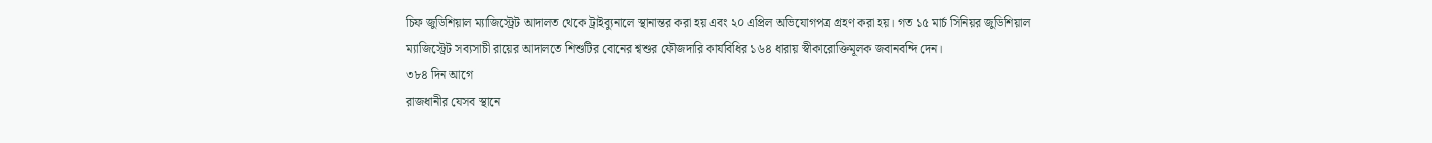চিফ জুডিশিয়াল ম্যাজিস্ট্রেট আদালত থেকে ট্রাইব্যুনালে স্থানান্তর করা হয় এবং ২০ এপ্রিল অভিযোগপত্র গ্রহণ করা হয়। গত ১৫ মার্চ সিনিয়র জুডিশিয়াল ম্যাজিস্ট্রেট সব্যসাচী রায়ের আদালতে শিশুটির বোনের শ্বশুর ফৌজদারি কার্যবিধির ১৬৪ ধারায় স্বীকারোক্তিমূলক জবানবন্দি দেন।
৩৮৪ দিন আগে
রাজধানীর যেসব স্থানে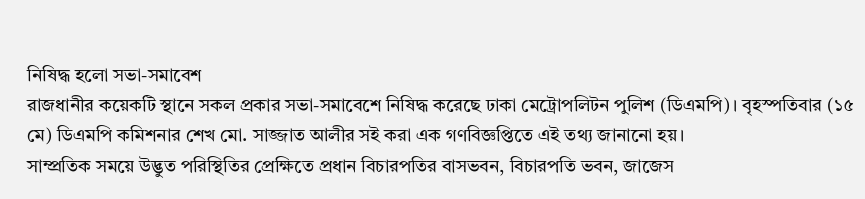নিষিদ্ধ হলো সভা-সমাবেশ
রাজধানীর কয়েকটি স্থানে সকল প্রকার সভা-সমাবেশে নিষিদ্ধ করেছে ঢাকা মেট্রোপলিটন পুলিশ (ডিএমপি)। বৃহস্পতিবার (১৫ মে) ডিএমপি কমিশনার শেখ মো. সাজ্জাত আলীর সই করা এক গণবিজ্ঞপ্তিতে এই তথ্য জানানো হয়।
সাম্প্রতিক সময়ে উদ্ভুত পরিস্থিতির প্রেক্ষিতে প্রধান বিচারপতির বাসভবন, বিচারপতি ভবন, জাজেস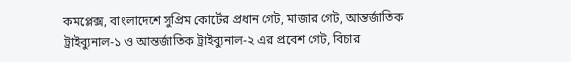কমপ্লেক্স, বাংলাদেশে সুপ্রিম কোর্টের প্রধান গেট, মাজার গেট, আন্তর্জাতিক ট্রাইব্যুনাল-১ ও আন্তর্জাতিক ট্রাইব্যুনাল-২ এর প্রবেশ গেট, বিচার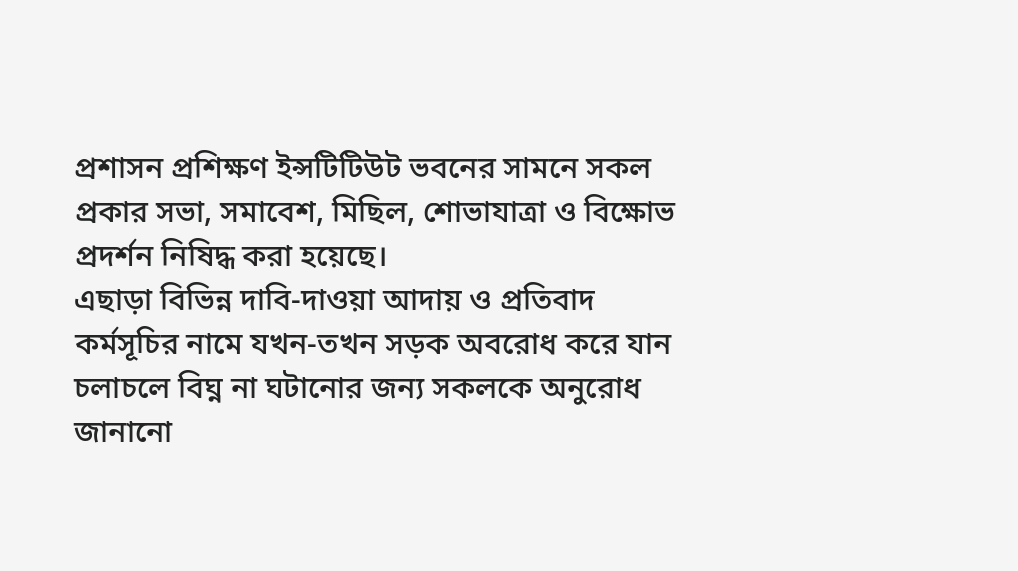প্রশাসন প্রশিক্ষণ ইন্সটিটিউট ভবনের সামনে সকল প্রকার সভা, সমাবেশ, মিছিল, শোভাযাত্রা ও বিক্ষোভ প্রদর্শন নিষিদ্ধ করা হয়েছে।
এছাড়া বিভিন্ন দাবি-দাওয়া আদায় ও প্রতিবাদ কর্মসূচির নামে যখন-তখন সড়ক অবরোধ করে যান চলাচলে বিঘ্ন না ঘটানোর জন্য সকলকে অনুরোধ জানানো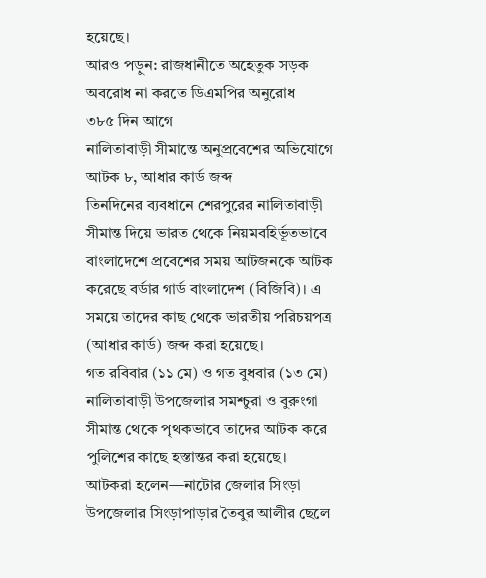হয়েছে।
আরও পড়ুন: রাজধানীতে অহেতুক সড়ক অবরোধ না করতে ডিএমপির অনুরোধ
৩৮৫ দিন আগে
নালিতাবাড়ী সীমান্তে অনুপ্রবেশের অভিযোগে আটক ৮, আধার কার্ড জব্দ
তিনদিনের ব্যবধানে শেরপুরের নালিতাবাড়ী সীমান্ত দিয়ে ভারত থেকে নিয়মবহির্ভূতভাবে বাংলাদেশে প্রবেশের সময় আটজনকে আটক করেছে বর্ডার গার্ড বাংলাদেশ (বিজিবি)। এ সময়ে তাদের কাছ থেকে ভারতীয় পরিচয়পত্র (আধার কার্ড) জব্দ করা হয়েছে।
গত রবিবার (১১ মে) ও গত বুধবার (১৩ মে) নালিতাবাড়ী উপজেলার সমশ্চুরা ও বুরুংগা সীমান্ত থেকে পৃথকভাবে তাদের আটক করে পুলিশের কাছে হস্তান্তর করা হয়েছে।
আটকরা হলেন—নাটোর জেলার সিংড়া উপজেলার সিংড়াপাড়ার তৈবুর আলীর ছেলে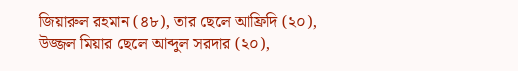জিয়ারুল রহমান (৪৮), তার ছেলে আফ্রিদি (২০), উজ্জল মিয়ার ছেলে আব্দুল সরদার (২০),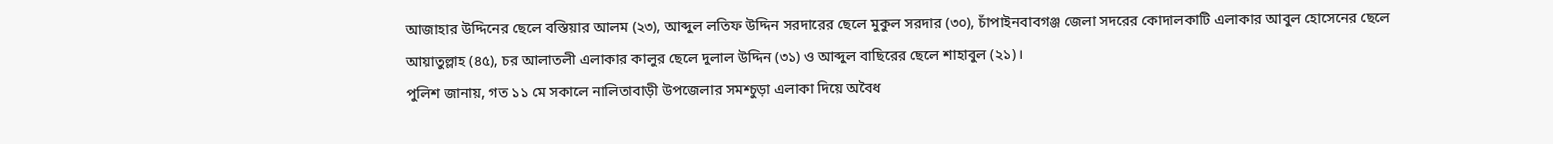আজাহার উদ্দিনের ছেলে বস্তিয়ার আলম (২৩), আব্দুল লতিফ উদ্দিন সরদারের ছেলে মুকুল সরদার (৩০), চাঁপাইনবাবগঞ্জ জেলা সদরের কোদালকাটি এলাকার আবুল হোসেনের ছেলে আয়াতুল্লাহ (৪৫), চর আলাতলী এলাকার কালুর ছেলে দুলাল উদ্দিন (৩১) ও আব্দুল বাছিরের ছেলে শাহাবুল (২১)।
পুলিশ জানায়, গত ১১ মে সকালে নালিতাবাড়ী উপজেলার সমশ্চুড়া এলাকা দিয়ে অবৈধ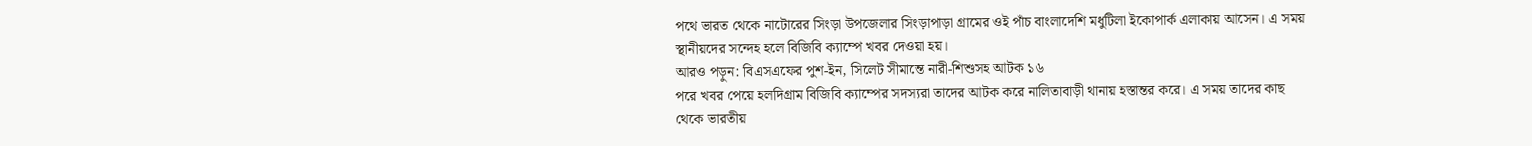পথে ভারত থেকে নাটোরের সিংড়া উপজেলার সিংড়াপাড়া গ্রামের ওই পাঁচ বাংলাদেশি মধুটিলা ইকোপার্ক এলাকায় আসেন। এ সময় স্থানীয়দের সন্দেহ হলে বিজিবি ক্যাম্পে খবর দেওয়া হয়।
আরও পড়ুন: বিএসএফের পুশ-ইন, সিলেট সীমান্তে নারী-শিশুসহ আটক ১৬
পরে খবর পেয়ে হলদিগ্রাম বিজিবি ক্যাম্পের সদস্যরা তাদের আটক করে নালিতাবাড়ী থানায় হস্তান্তর করে। এ সময় তাদের কাছ থেকে ভারতীয়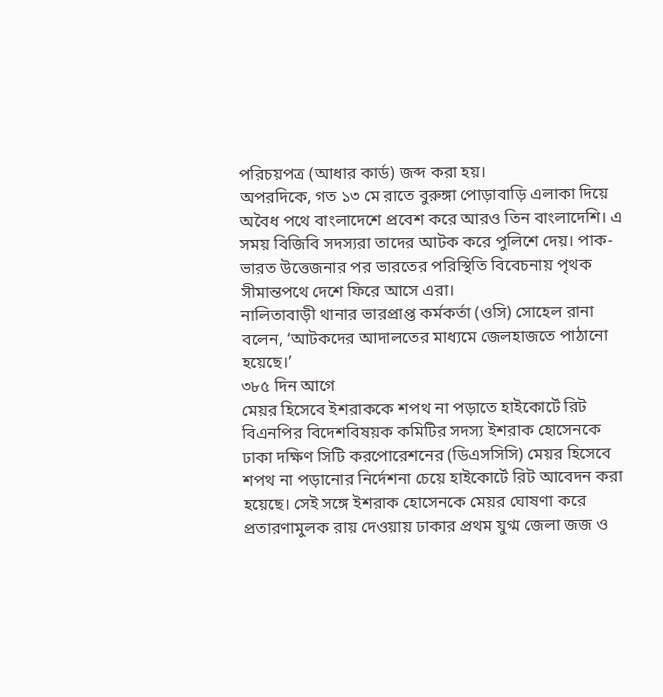পরিচয়পত্র (আধার কার্ড) জব্দ করা হয়।
অপরদিকে, গত ১৩ মে রাতে বুরুঙ্গা পোড়াবাড়ি এলাকা দিয়ে অবৈধ পথে বাংলাদেশে প্রবেশ করে আরও তিন বাংলাদেশি। এ সময় বিজিবি সদস্যরা তাদের আটক করে পুলিশে দেয়। পাক-ভারত উত্তেজনার পর ভারতের পরিস্থিতি বিবেচনায় পৃথক সীমান্তপথে দেশে ফিরে আসে এরা।
নালিতাবাড়ী থানার ভারপ্রাপ্ত কর্মকর্তা (ওসি) সোহেল রানা বলেন, ‘আটকদের আদালতের মাধ্যমে জেলহাজতে পাঠানো হয়েছে।’
৩৮৫ দিন আগে
মেয়র হিসেবে ইশরাককে শপথ না পড়াতে হাইকোর্টে রিট
বিএনপির বিদেশবিষয়ক কমিটির সদস্য ইশরাক হোসেনকে ঢাকা দক্ষিণ সিটি করপোরেশনের (ডিএসসিসি) মেয়র হিসেবে শপথ না পড়ানোর নির্দেশনা চেয়ে হাইকোর্টে রিট আবেদন করা হয়েছে। সেই সঙ্গে ইশরাক হোসেনকে মেয়র ঘোষণা করে প্রতারণামুলক রায় দেওয়ায় ঢাকার প্রথম যুগ্ম জেলা জজ ও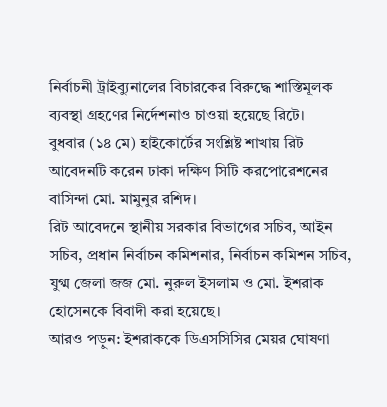নির্বাচনী ট্রাইব্যুনালের বিচারকের বিরুদ্ধে শাস্তিমূলক ব্যবস্থা গ্রহণের নির্দেশনাও চাওয়া হয়েছে রিটে।
বুধবার (১৪ মে) হাইকোর্টের সংশ্লিষ্ট শাখায় রিট আবেদনটি করেন ঢাকা দক্ষিণ সিটি করপোরেশনের বাসিন্দা মো. মামুনুর রশিদ।
রিট আবেদনে স্থানীয় সরকার বিভাগের সচিব, আইন সচিব, প্রধান নির্বাচন কমিশনার, নির্বাচন কমিশন সচিব, যুগ্ম জেলা জজ মো. নুরুল ইসলাম ও মো. ইশরাক হোসেনকে বিবাদী করা হয়েছে।
আরও পড়ুন: ইশরাককে ডিএসসিসির মেয়র ঘোষণা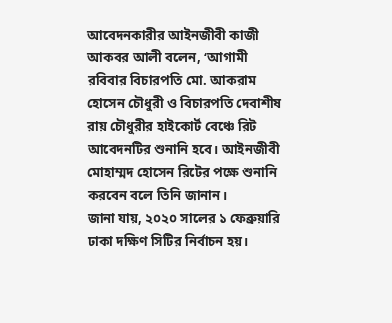আবেদনকারীর আইনজীবী কাজী আকবর আলী বলেন, ‘আগামী রবিবার বিচারপতি মো. আকরাম হোসেন চৌধুরী ও বিচারপতি দেবাশীষ রায় চৌধুরীর হাইকোর্ট বেঞ্চে রিট আবেদনটির শুনানি হবে। আইনজীবী মোহাম্মদ হোসেন রিটের পক্ষে শুনানি করবেন বলে তিনি জানান।
জানা যায়, ২০২০ সালের ১ ফেব্রুয়ারি ঢাকা দক্ষিণ সিটির নির্বাচন হয়।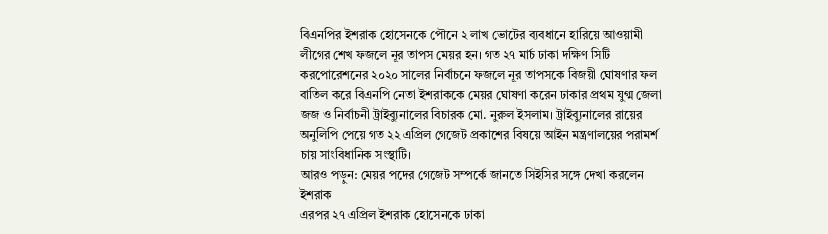বিএনপির ইশরাক হোসেনকে পৌনে ২ লাখ ভোটের ব্যবধানে হারিয়ে আওয়ামী লীগের শেখ ফজলে নূর তাপস মেয়র হন। গত ২৭ মার্চ ঢাকা দক্ষিণ সিটি করপোরেশনের ২০২০ সালের নির্বাচনে ফজলে নূর তাপসকে বিজয়ী ঘোষণার ফল বাতিল করে বিএনপি নেতা ইশরাককে মেয়র ঘোষণা করেন ঢাকার প্রথম যুগ্ম জেলা জজ ও নির্বাচনী ট্রাইব্যুনালের বিচারক মো. নুরুল ইসলাম। ট্রাইব্যুনালের রায়ের অনুলিপি পেয়ে গত ২২ এপ্রিল গেজেট প্রকাশের বিষয়ে আইন মন্ত্রণালয়ের পরামর্শ চায় সাংবিধানিক সংস্থাটি।
আরও পড়ুন: মেয়র পদের গেজেট সম্পর্কে জানতে সিইসির সঙ্গে দেখা করলেন ইশরাক
এরপর ২৭ এপ্রিল ইশরাক হোসেনকে ঢাকা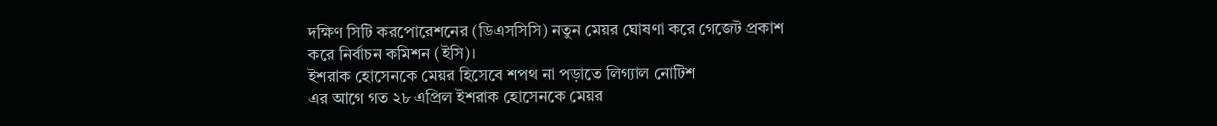দক্ষিণ সিটি করপোরেশনের (ডিএসসিসি) নতুন মেয়র ঘোষণা করে গেজেট প্রকাশ করে নির্বাচন কমিশন (ইসি)।
ইশরাক হোসেনকে মেয়র হিসেবে শপথ না পড়াতে লিগ্যাল নোটিশ
এর আগে গত ২৮ এপ্রিল ইশরাক হোসেনকে মেয়র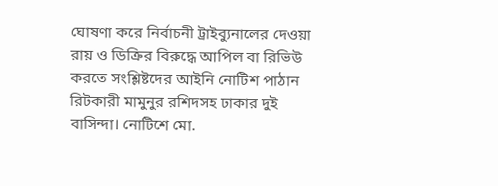ঘোষণা করে নির্বাচনী ট্রাইব্যুনালের দেওয়া রায় ও ডিক্রির বিরুদ্ধে আপিল বা রিভিউ করতে সংশ্লিষ্টদের আইনি নোটিশ পাঠান রিটকারী মামুনুর রশিদসহ ঢাকার দুই বাসিন্দা। নোটিশে মো.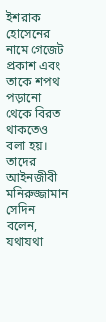ইশরাক হোসেনের নামে গেজেট প্রকাশ এবং তাকে শপথ পড়ানো থেকে বিরত থাকতেও বলা হয়।
তাদের আইনজীবী মনিরুজ্জামান সেদিন বলেন, যথাযথা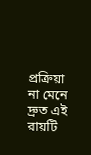প্রক্রিয়া না মেনে দ্রুত এই রায়টি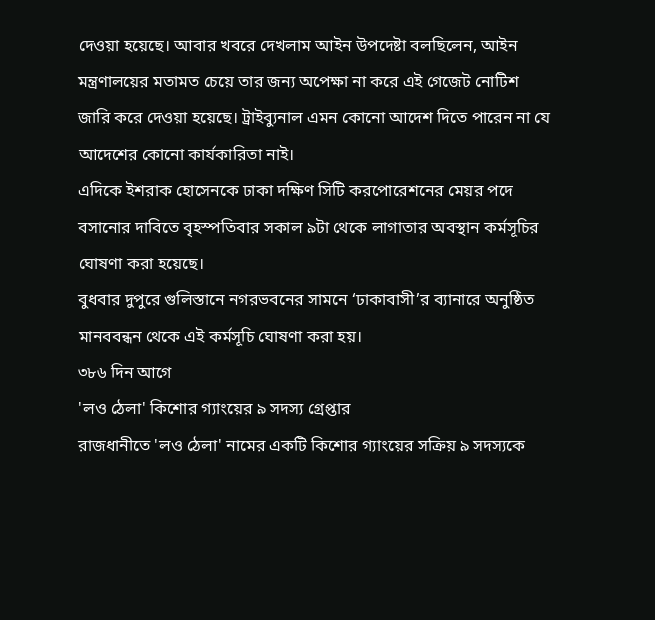দেওয়া হয়েছে। আবার খবরে দেখলাম আইন উপদেষ্টা বলছিলেন, আইন মন্ত্রণালয়ের মতামত চেয়ে তার জন্য অপেক্ষা না করে এই গেজেট নোটিশ জারি করে দেওয়া হয়েছে। ট্রাইব্যুনাল এমন কোনো আদেশ দিতে পারেন না যে আদেশের কোনো কার্যকারিতা নাই।
এদিকে ইশরাক হোসেনকে ঢাকা দক্ষিণ সিটি করপোরেশনের মেয়র পদে বসানোর দাবিতে বৃহস্পতিবার সকাল ৯টা থেকে লাগাতার অবস্থান কর্মসূচির ঘোষণা করা হয়েছে।
বুধবার দুপুরে গুলিস্তানে নগরভবনের সামনে ‘ঢাকাবাসী’র ব্যানারে অনুষ্ঠিত মানববন্ধন থেকে এই কর্মসূচি ঘোষণা করা হয়।
৩৮৬ দিন আগে
'লও ঠেলা' কিশোর গ্যাংয়ের ৯ সদস্য গ্রেপ্তার
রাজধানীতে 'লও ঠেলা' নামের একটি কিশোর গ্যাংয়ের সক্রিয় ৯ সদস্যকে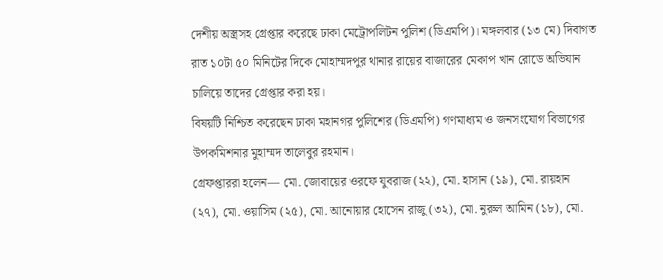দেশীয় অস্ত্রসহ গ্রেপ্তার করেছে ঢাকা মেট্রোপলিটন পুলিশ (ডিএমপি)। মঙ্গলবার (১৩ মে) দিবাগত রাত ১০টা ৫০ মিনিটের দিকে মোহাম্মদপুর থানার রায়ের বাজারের মেকাপ খান রোডে অভিযান চালিয়ে তাদের গ্রেপ্তার করা হয়।
বিষয়টি নিশ্চিত করেছেন ঢাকা মহানগর পুলিশের (ডিএমপি) গণমাধ্যম ও জনসংযোগ বিভাগের উপকমিশনার মুহাম্মদ তালেবুর রহমান।
গ্রেফপ্তাররা হলেন— মো. জোবায়ের ওরফে যুবরাজ (২২), মো. হাসান (১৯), মো. রায়হান (২৭), মো. ওয়াসিম (২৫), মো. আনোয়ার হোসেন রাজু (৩২), মো. নুরুল আমিন (১৮), মো.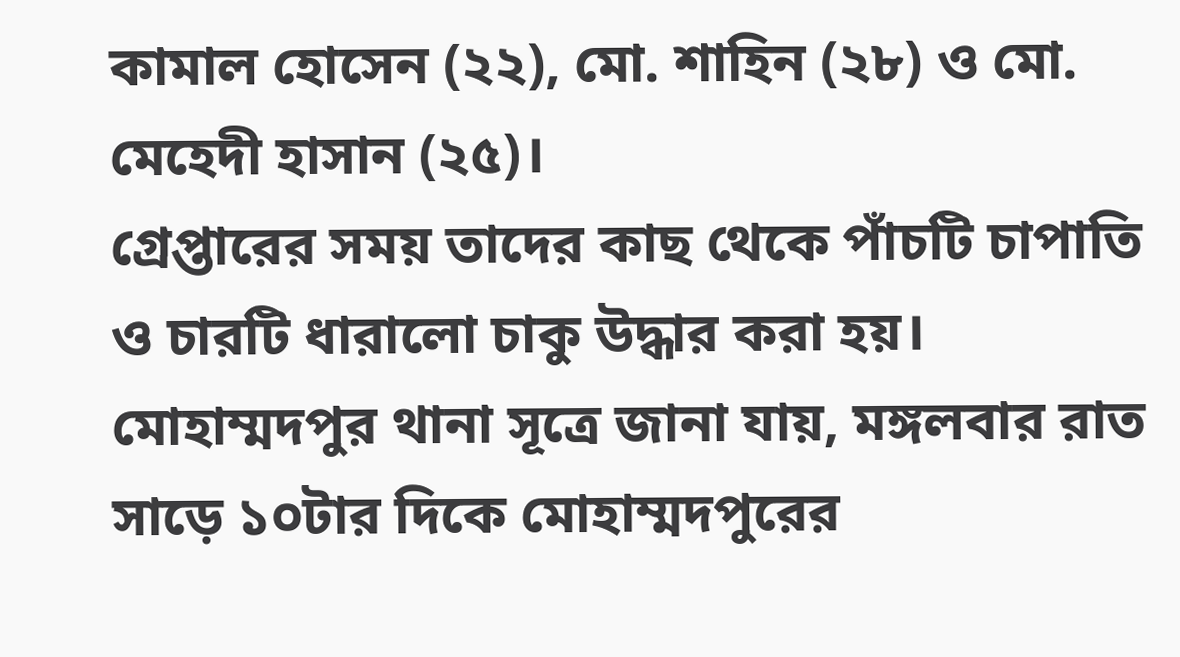কামাল হোসেন (২২), মো. শাহিন (২৮) ও মো. মেহেদী হাসান (২৫)।
গ্রেপ্তারের সময় তাদের কাছ থেকে পাঁচটি চাপাতি ও চারটি ধারালো চাকু উদ্ধার করা হয়।
মোহাম্মদপুর থানা সূত্রে জানা যায়, মঙ্গলবার রাত সাড়ে ১০টার দিকে মোহাম্মদপুরের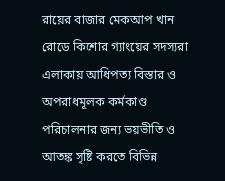রায়ের বাজার মেকআপ খান রোডে কিশোর গ্যাংয়ের সদস্যরা এলাকায় আধিপত্য বিস্তার ও অপরাধমূলক কর্মকাণ্ড পরিচালনার জন্য ভয়ভীতি ও আতঙ্ক সৃষ্টি করতে বিভিন্ন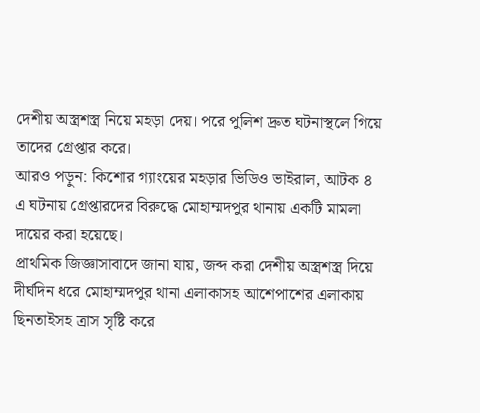দেশীয় অস্ত্রশস্ত্র নিয়ে মহড়া দেয়। পরে পুলিশ দ্রুত ঘটনাস্থলে গিয়ে তাদের গ্রেপ্তার করে।
আরও পড়ুন: কিশোর গ্যাংয়ের মহড়ার ভিডিও ভাইরাল, আটক ৪
এ ঘটনায় গ্রেপ্তারদের বিরুদ্ধে মোহাম্মদপুর থানায় একটি মামলা দায়ের করা হয়েছে।
প্রাথমিক জিজ্ঞাসাবাদে জানা যায়, জব্দ করা দেশীয় অস্ত্রশস্ত্র দিয়ে দীর্ঘদিন ধরে মোহাম্মদপুর থানা এলাকাসহ আশেপাশের এলাকায় ছিনতাইসহ ত্রাস সৃষ্টি করে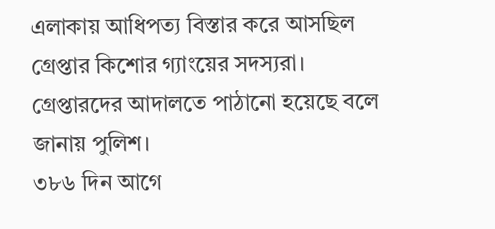এলাকায় আধিপত্য বিস্তার করে আসছিল গ্রেপ্তার কিশোর গ্যাংয়ের সদস্যরা।
গ্রেপ্তারদের আদালতে পাঠানো হয়েছে বলে জানায় পুলিশ।
৩৮৬ দিন আগে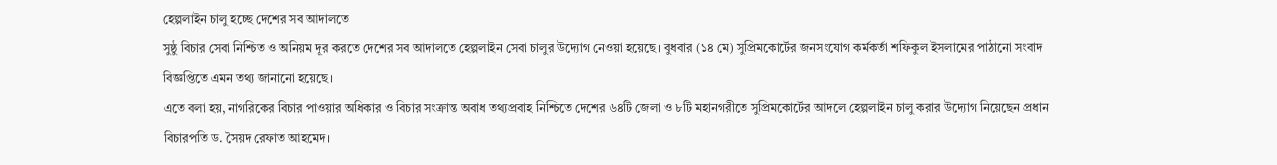হেল্পলাইন চালু হচ্ছে দেশের সব আদালতে
সুষ্ঠু বিচার সেবা নিশ্চিত ও অনিয়ম দূর করতে দেশের সব আদালতে হেল্পলাইন সেবা চালুর উদ্যোগ নেওয়া হয়েছে। বুধবার (১৪ মে) সুপ্রিমকোর্টের জনসংযোগ কর্মকর্তা শফিকুল ইসলামের পাঠানো সংবাদ বিজ্ঞপ্তিতে এমন তথ্য জানানো হয়েছে।
এতে বলা হয়, নাগরিকের বিচার পাওয়ার অধিকার ও বিচার সংক্রান্ত অবাধ তথ্যপ্রবাহ নিশ্চিতে দেশের ৬৪টি জেলা ও ৮টি মহানগরীতে সুপ্রিমকোর্টের আদলে হেল্পলাইন চালু করার উদ্যোগ নিয়েছেন প্রধান বিচারপতি ড. সৈয়দ রেফাত আহমেদ।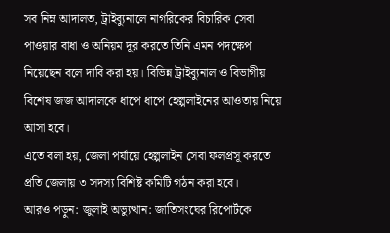সব নিম্ন আদালত, ট্রাইব্যুনালে নাগরিকের বিচারিক সেবা পাওয়ার বাধা ও অনিয়ম দূর করতে তিনি এমন পদক্ষেপ নিয়েছেন বলে দাবি করা হয়। বিভিন্ন ট্রাইব্যুনাল ও বিভাগীয় বিশেষ জজ আদালকে ধাপে ধাপে হেল্পলাইনের আওতায় নিয়ে আসা হবে।
এতে বলা হয়, জেলা পর্যায়ে হেল্পলাইন সেবা ফলপ্রসূ করতে প্রতি জেলায় ৩ সদস্য বিশিষ্ট কমিটি গঠন করা হবে।
আরও পড়ুন: জুলাই অভ্যুত্থান: জাতিসংঘের রিপোর্টকে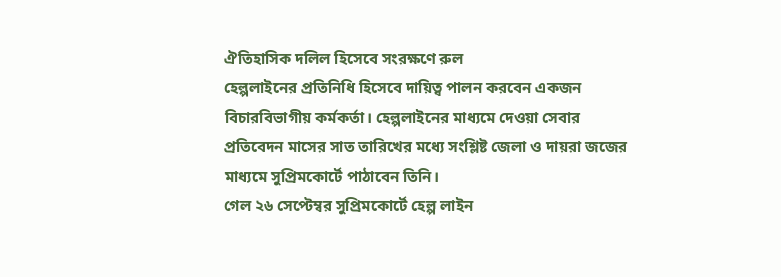ঐতিহাসিক দলিল হিসেবে সংরক্ষণে রুল
হেল্পলাইনের প্রতিনিধি হিসেবে দায়িত্ব পালন করবেন একজন বিচারবিভাগীয় কর্মকর্তা। হেল্পলাইনের মাধ্যমে দেওয়া সেবার প্রতিবেদন মাসের সাত তারিখের মধ্যে সংশ্লিষ্ট জেলা ও দায়রা জজের মাধ্যমে সুপ্রিমকোর্টে পাঠাবেন তিনি।
গেল ২৬ সেপ্টেম্বর সুপ্রিমকোর্টে হেল্প লাইন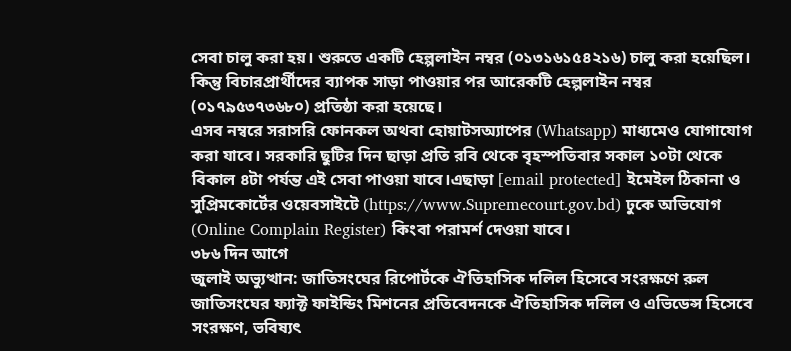সেবা চালু করা হয়। শুরুতে একটি হেল্পলাইন নম্বর (০১৩১৬১৫৪২১৬) চালু করা হয়েছিল। কিন্তু বিচারপ্রার্থীদের ব্যাপক সাড়া পাওয়ার পর আরেকটি হেল্পলাইন নম্বর (০১৭৯৫৩৭৩৬৮০) প্রতিষ্ঠা করা হয়েছে।
এসব নম্বরে সরাসরি ফোনকল অথবা হোয়াটসঅ্যাপের (Whatsapp) মাধ্যমেও যোগাযোগ করা যাবে। সরকারি ছুটির দিন ছাড়া প্রতি রবি থেকে বৃহস্পতিবার সকাল ১০টা থেকে বিকাল ৪টা পর্যন্ত এই সেবা পাওয়া যাবে।এছাড়া [email protected] ইমেইল ঠিকানা ও সুপ্রিমকোর্টের ওয়েবসাইটে (https://www.Supremecourt.gov.bd) ঢুকে অভিযোগ (Online Complain Register) কিংবা পরামর্শ দেওয়া যাবে।
৩৮৬ দিন আগে
জুলাই অভ্যুত্থান: জাতিসংঘের রিপোর্টকে ঐতিহাসিক দলিল হিসেবে সংরক্ষণে রুল
জাতিসংঘের ফ্যাক্ট ফাইন্ডিং মিশনের প্রতিবেদনকে ঐতিহাসিক দলিল ও এভিডেন্স হিসেবে সংরক্ষণ, ভবিষ্যৎ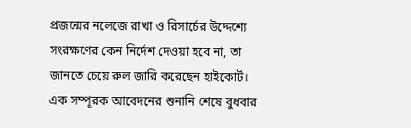প্রজন্মের নলেজে রাখা ও রিসার্চের উদ্দেশ্যে সংরক্ষণের কেন নির্দেশ দেওয়া হবে না, তা জানতে চেয়ে রুল জারি করেছেন হাইকোর্ট।
এক সম্পূরক আবেদনের শুনানি শেষে বুধবার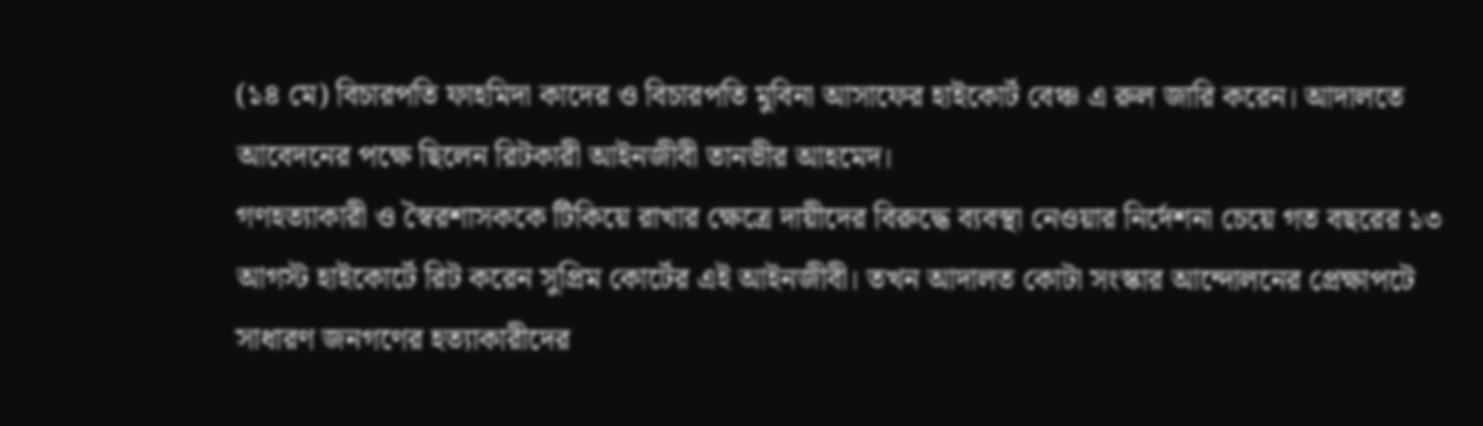(১৪ মে) বিচারপতি ফাহমিদা কাদের ও বিচারপতি মুবিনা আসাফের হাইকোর্ট বেঞ্চ এ রুল জারি করেন। আদালতে আবেদনের পক্ষে ছিলেন রিটকারী আইনজীবী তানভীর আহমেদ।
গণহত্যাকারী ও স্বৈরশাসককে টিকিয়ে রাখার ক্ষেত্রে দায়ীদের বিরুদ্ধে ব্যবস্থা নেওয়ার নির্দেশনা চেয়ে গত বছরের ১৩ আগস্ট হাইকোর্টে রিট করেন সুপ্রিম কোর্টের এই আইনজীবী। তখন আদালত কোটা সংস্কার আন্দোলনের প্রেক্ষাপটে সাধারণ জনগণের হত্যাকারীদের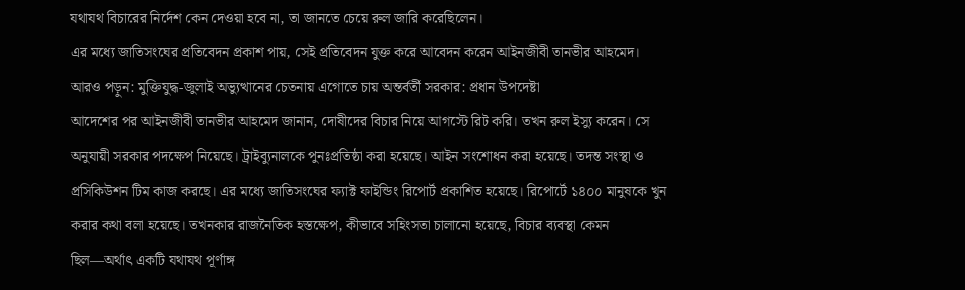যথাযথ বিচারের নির্দেশ কেন দেওয়া হবে না, তা জানতে চেয়ে রুল জারি করেছিলেন।
এর মধ্যে জাতিসংঘের প্রতিবেদন প্রকাশ পায়, সেই প্রতিবেদন যুক্ত করে আবেদন করেন আইনজীবী তানভীর আহমেদ।
আরও পড়ুন: মুক্তিযুদ্ধ-জুলাই অভ্যুত্থানের চেতনায় এগোতে চায় অন্তর্বর্তী সরকার: প্রধান উপদেষ্টা
আদেশের পর আইনজীবী তানভীর আহমেদ জানান, দোষীদের বিচার নিয়ে আগস্টে রিট করি। তখন রুল ইস্যু করেন। সে অনুযায়ী সরকার পদক্ষেপ নিয়েছে। ট্রাইব্যুনালকে পুনঃপ্রতিষ্ঠা করা হয়েছে। আইন সংশোধন করা হয়েছে। তদন্ত সংস্থা ও প্রসিকিউশন টিম কাজ করছে। এর মধ্যে জাতিসংঘের ফ্যাক্ট ফাইন্ডিং রিপোর্ট প্রকাশিত হয়েছে। রিপোর্টে ১৪০০ মানুষকে খুন করার কথা বলা হয়েছে। তখনকার রাজনৈতিক হস্তক্ষেপ, কীভাবে সহিংসতা চালানো হয়েছে, বিচার ব্যবস্থা কেমন ছিল—অর্থাৎ একটি যথাযথ পূর্ণাঙ্গ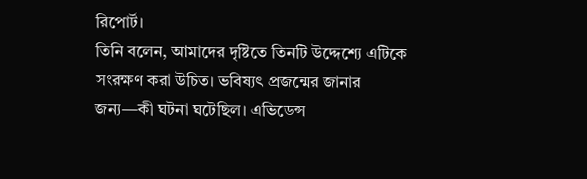রিপোর্ট।
তিনি বলেন, আমাদের দৃষ্টিতে তিনটি উদ্দেশ্যে এটিকে সংরক্ষণ করা উচিত। ভবিষ্যৎ প্রজন্মের জানার জন্য—কী ঘটনা ঘটেছিল। এভিডেন্স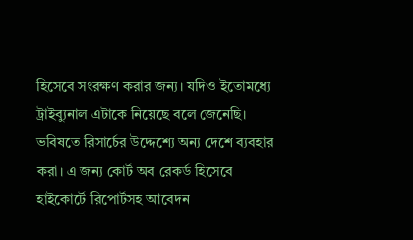হিসেবে সংরক্ষণ করার জন্য। যদিও ইতোমধ্যে ট্রাইব্যুনাল এটাকে নিয়েছে বলে জেনেছি। ভবিষতে রিসার্চের উদ্দেশ্যে অন্য দেশে ব্যবহার করা। এ জন্য কোর্ট অব রেকর্ড হিসেবে হাইকোর্টে রিপোর্টসহ আবেদন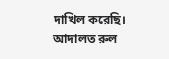দাখিল করেছি। আদালত রুল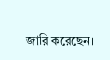জারি করেছেন।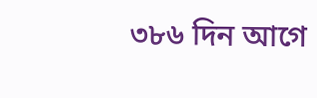৩৮৬ দিন আগে